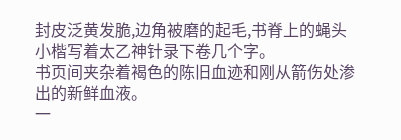封皮泛黄发脆,边角被磨的起毛,书脊上的蝇头小楷写着太乙神针录下卷几个字。
书页间夹杂着褐色的陈旧血迹和刚从箭伤处渗出的新鲜血液。
一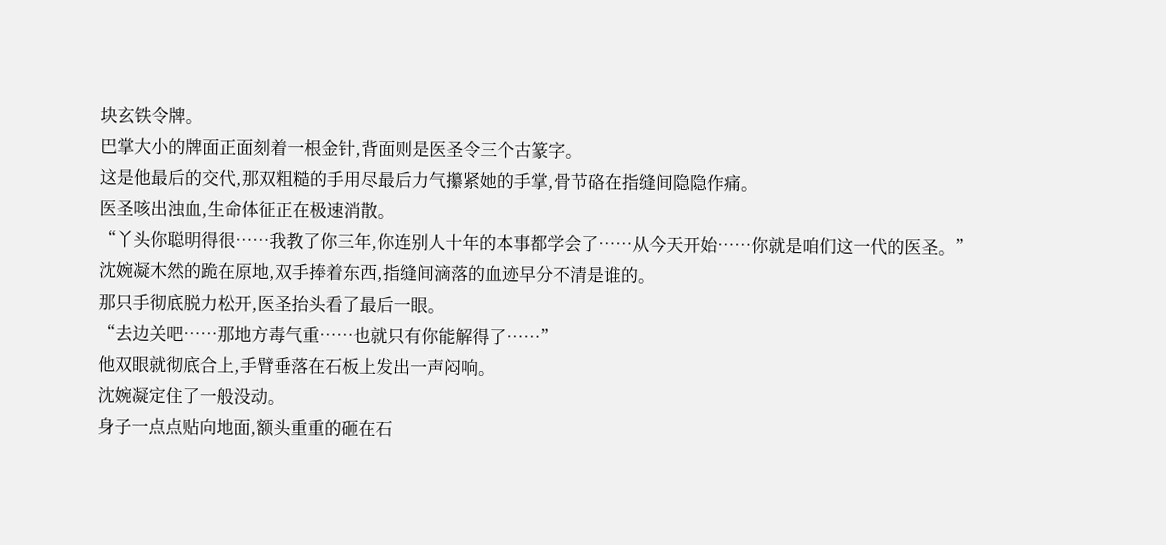块玄铁令牌。
巴掌大小的牌面正面刻着一根金针,背面则是医圣令三个古篆字。
这是他最后的交代,那双粗糙的手用尽最后力气攥紧她的手掌,骨节硌在指缝间隐隐作痛。
医圣咳出浊血,生命体征正在极速消散。
“丫头你聪明得很……我教了你三年,你连别人十年的本事都学会了……从今天开始……你就是咱们这一代的医圣。”
沈婉凝木然的跪在原地,双手捧着东西,指缝间滴落的血迹早分不清是谁的。
那只手彻底脱力松开,医圣抬头看了最后一眼。
“去边关吧……那地方毒气重……也就只有你能解得了……”
他双眼就彻底合上,手臂垂落在石板上发出一声闷响。
沈婉凝定住了一般没动。
身子一点点贴向地面,额头重重的砸在石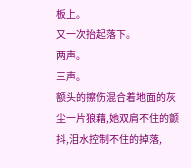板上。
又一次抬起落下。
两声。
三声。
额头的擦伤混合着地面的灰尘一片狼藉,她双肩不住的颤抖,泪水控制不住的掉落,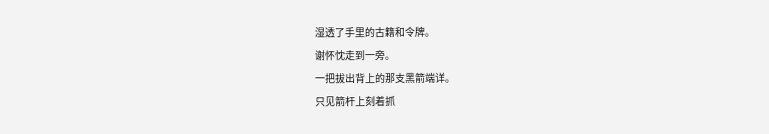湿透了手里的古籍和令牌。
谢怀忱走到一旁。
一把拔出背上的那支黑箭端详。
只见箭杆上刻着抓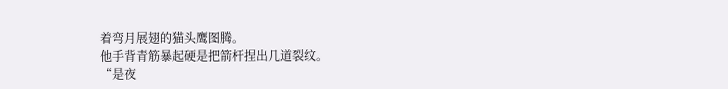着弯月展翅的猫头鹰图腾。
他手背青筋暴起硬是把箭杆捏出几道裂纹。
“是夜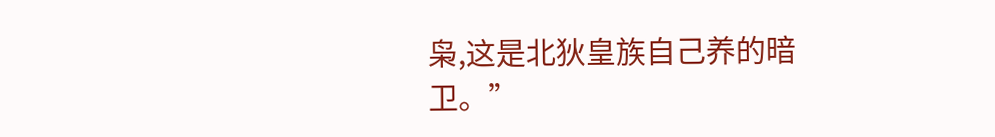枭,这是北狄皇族自己养的暗卫。”